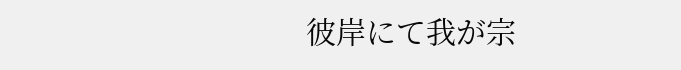彼岸にて我が宗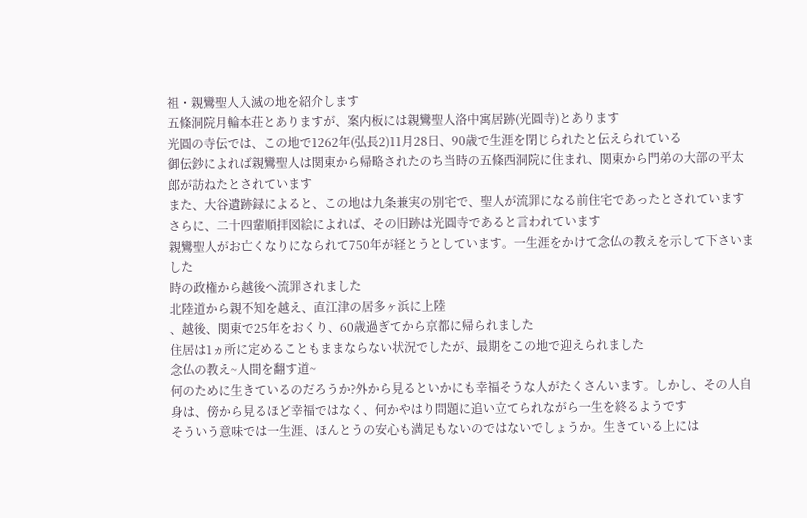祖・親鸞聖人入滅の地を紹介します
五條洞院月輪本荘とありますが、案内板には親鸞聖人洛中寓居跡(光圓寺)とあります
光圓の寺伝では、この地で1262年(弘長2)11月28日、90歳で生涯を閉じられたと伝えられている
御伝鈔によれば親鸞聖人は関東から帰略されたのち当時の五條西洞院に住まれ、関東から門弟の大部の平太郎が訪ねたとされています
また、大谷遺跡録によると、この地は九条兼実の別宅で、聖人が流罪になる前住宅であったとされています
さらに、二十四輩順拝図絵によれば、その旧跡は光圓寺であると言われています
親鸞聖人がお亡くなりになられて750年が経とうとしています。一生涯をかけて念仏の教えを示して下さいました
時の政権から越後へ流罪されました
北陸道から親不知を越え、直江津の居多ヶ浜に上陸
、越後、関東で25年をおくり、60歳過ぎてから京都に帰られました
住居は1ヵ所に定めることもままならない状況でしたが、最期をこの地で迎えられました
念仏の教え~人間を翻す道~
何のために生きているのだろうか?外から見るといかにも幸福そうな人がたくさんいます。しかし、その人自身は、傍から見るほど幸福ではなく、何かやはり問題に追い立てられながら一生を終るようです
そういう意味では一生涯、ほんとうの安心も満足もないのではないでしょうか。生きている上には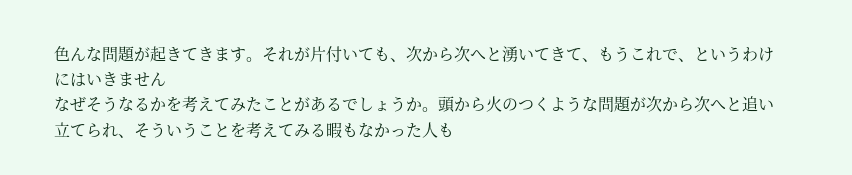色んな問題が起きてきます。それが片付いても、次から次へと湧いてきて、もうこれで、というわけにはいきません
なぜそうなるかを考えてみたことがあるでしょうか。頭から火のつくような問題が次から次へと追い立てられ、そういうことを考えてみる暇もなかった人も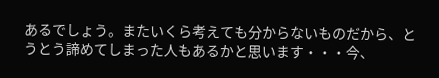あるでしょう。またいくら考えても分からないものだから、とうとう諦めてしまった人もあるかと思います・・・今、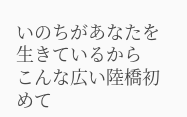いのちがあなたを生きているから
こんな広い陸橋初めて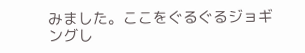みました。ここをぐるぐるジョギングし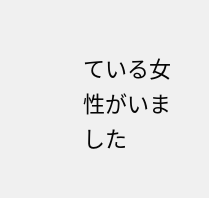ている女性がいました